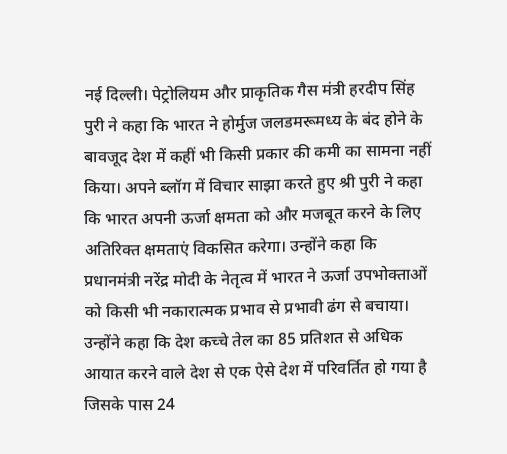नई दिल्ली। पेट्रोलियम और प्राकृतिक गैस मंत्री हरदीप सिंह पुरी ने कहा कि भारत ने होर्मुज जलडमरूमध्य के बंद होने के बावजूद देश में कहीं भी किसी प्रकार की कमी का सामना नहीं किया। अपने ब्लॉग में विचार साझा करते हुए श्री पुरी ने कहा कि भारत अपनी ऊर्जा क्षमता को और मजबूत करने के लिए अतिरिक्त क्षमताएं विकसित करेगा। उन्होंने कहा कि प्रधानमंत्री नरेंद्र मोदी के नेतृत्व में भारत ने ऊर्जा उपभोक्ताओं को किसी भी नकारात्मक प्रभाव से प्रभावी ढंग से बचाया।
उन्होंने कहा कि देश कच्चे तेल का 85 प्रतिशत से अधिक आयात करने वाले देश से एक ऐसे देश में परिवर्तित हो गया है जिसके पास 24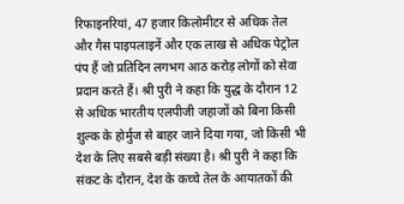रिफाइनरियां, 47 हजार किलोमीटर से अधिक तेल और गैस पाइपलाइनें और एक लाख से अधिक पेट्रोल पंप हैं जो प्रतिदिन लगभग आठ करोड़ लोगों को सेवा प्रदान करते हैं। श्री पुरी ने कहा कि युद्ध के दौरान 12 से अधिक भारतीय एलपीजी जहाजों को बिना किसी शुल्क के होर्मुज से बाहर जाने दिया गया, जो किसी भी देश के लिए सबसे बड़ी संख्या है। श्री पुरी ने कहा कि संकट के दौरान, देश के कच्चे तेल के आयातकों की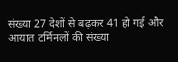संख्या 27 देशों से बढ़कर 41 हो गई और आयात टर्मिनलों की संख्या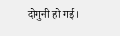दोगुनी हो गई।